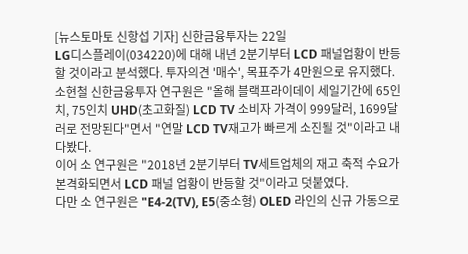[뉴스토마토 신항섭 기자] 신한금융투자는 22일
LG디스플레이(034220)에 대해 내년 2분기부터 LCD 패널업황이 반등할 것이라고 분석했다. 투자의견 '매수', 목표주가 4만원으로 유지했다.
소현철 신한금융투자 연구원은 "올해 블랙프라이데이 세일기간에 65인치, 75인치 UHD(초고화질) LCD TV 소비자 가격이 999달러, 1699달러로 전망된다"면서 "연말 LCD TV재고가 빠르게 소진될 것"이라고 내다봤다.
이어 소 연구원은 "2018년 2분기부터 TV세트업체의 재고 축적 수요가 본격화되면서 LCD 패널 업황이 반등할 것"이라고 덧붙였다.
다만 소 연구원은 "E4-2(TV), E5(중소형) OLED 라인의 신규 가동으로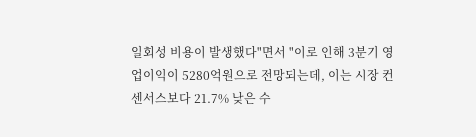일회성 비용이 발생했다"면서 "이로 인해 3분기 영업이익이 5280억원으로 전망되는데, 이는 시장 컨센서스보다 21.7% 낮은 수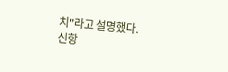치"라고 설명했다.
신항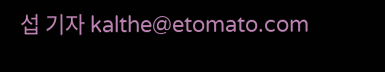섭 기자 kalthe@etomato.com